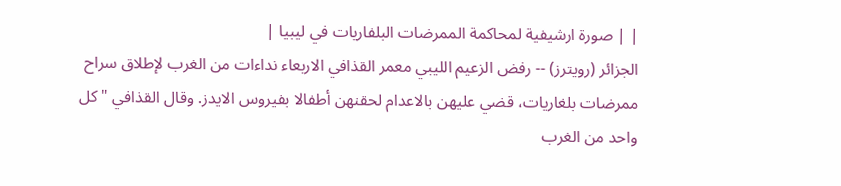| | صورة ارشيفية لمحاكمة الممرضات البلفاريات في ليبيا |
الجزائر (رويترز) -- رفض الزعيم الليبي معمر القذافي الاربعاء نداءات من الغرب لإطلاق سراح ممرضات بلغاريات، قضي عليهن بالاعدام لحقنهن أطفالا بفيروس الايدز. وقال القذافي "كل واحد من الغرب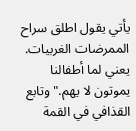يأتي يقول اطلق سراح الممرضات الغربيات. يعني لما أطفالنا يموتون لا يهم." وتابع القذافي في القمة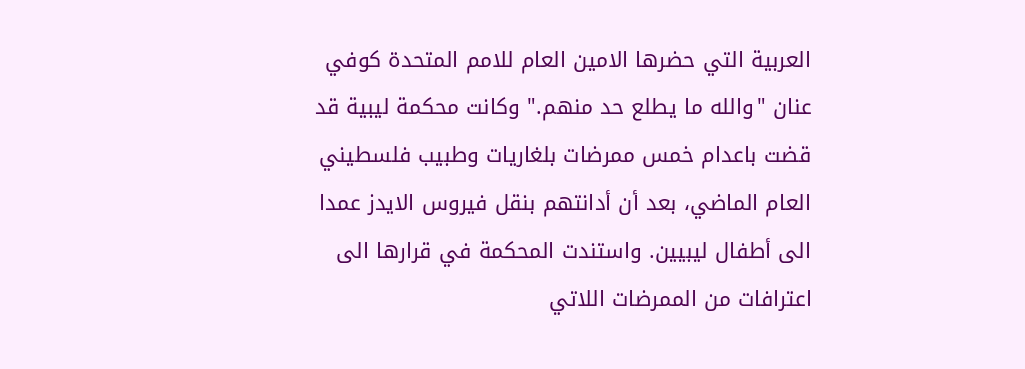العربية التي حضرها الامين العام للامم المتحدة كوفي عنان "والله ما يطلع حد منهم." وكانت محكمة ليبية قد قضت باعدام خمس ممرضات بلغاريات وطبيب فلسطيني العام الماضي، بعد أن أدانتهم بنقل فيروس الايدز عمدا الى أطفال ليبيين. واستندت المحكمة في قرارها الى اعترافات من الممرضات اللاتي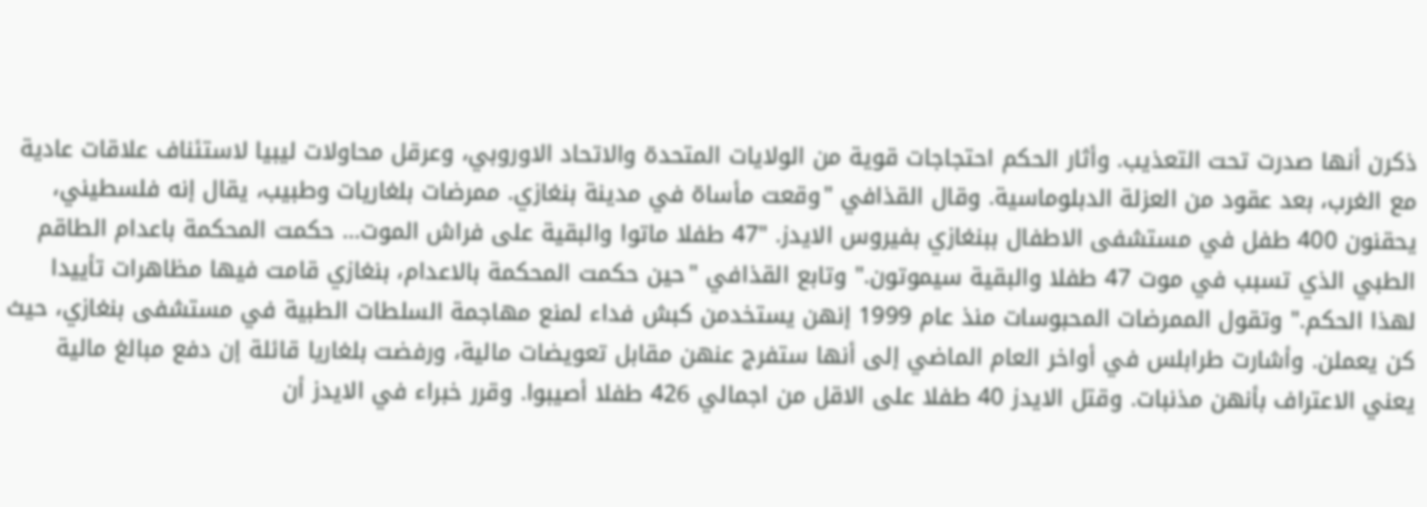ذكرن أنها صدرت تحت التعذيب. وأثار الحكم احتجاجات قوية من الولايات المتحدة والاتحاد الاوروبي، وعرقل محاولات ليبيا لاستئناف علاقات عادية مع الغرب، بعد عقود من العزلة الدبلوماسية. وقال القذافي "وقعت مأساة في مدينة بنغازي. ممرضات بلغاريات وطبيب، يقال إنه فلسطيني، يحقنون 400 طفل في مستشفى الاطفال ببنغازي بفيروس الايدز. "47 طفلا ماتوا والبقية على فراش الموت... حكمت المحكمة باعدام الطاقم الطبي الذي تسبب في موت 47 طفلا والبقية سيموتون." وتابع القذافي "حين حكمت المحكمة بالاعدام، بنغازي قامت فيها مظاهرات تأييدا لهذا الحكم." وتقول الممرضات المحبوسات منذ عام 1999 إنهن يستخدمن كبش فداء لمنع مهاجمة السلطات الطبية في مستشفى بنغازي، حيث كن يعملن. وأشارت طرابلس في أواخر العام الماضي إلى أنها ستفرج عنهن مقابل تعويضات مالية، ورفضت بلغاريا قائلة إن دفع مبالغ مالية يعني الاعتراف بأنهن مذنبات. وقتل الايدز 40 طفلا على الاقل من اجمالي 426 طفلا أصيبوا. وقرر خبراء في الايدز أن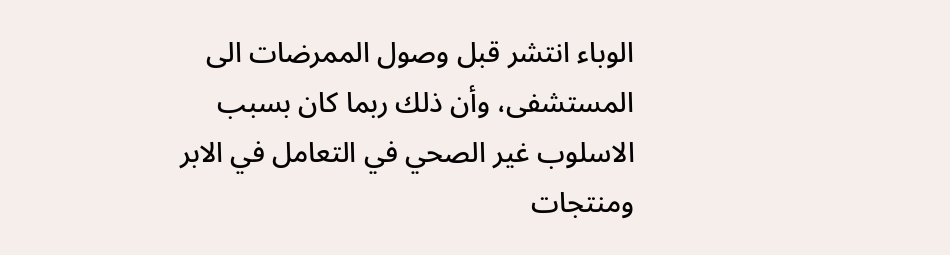الوباء انتشر قبل وصول الممرضات الى المستشفى، وأن ذلك ربما كان بسبب الاسلوب غير الصحي في التعامل في الابر ومنتجات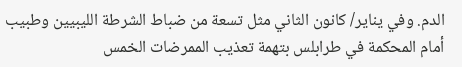الدم. وفي يناير/ كانون الثاني مثل تسعة من ضباط الشرطة الليبيين وطبيب أمام المحكمة في طرابلس بتهمة تعذيب الممرضات الخمس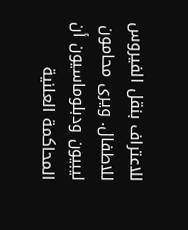للاعتراف بنقل الفيروس للاطفال. ويرى محامون ليبيون ودبلوماسيون أن المحاكمة العلنية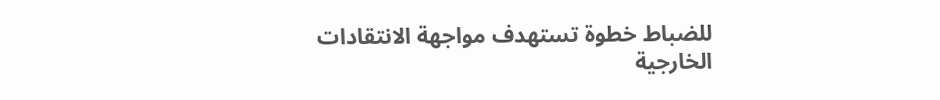للضباط خطوة تستهدف مواجهة الانتقادات الخارجية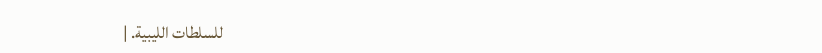للسلطات الليبية. |